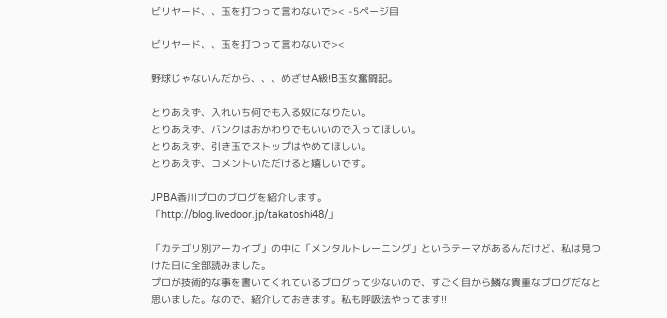ビリヤード、、玉を打つって言わないで>< -5ページ目

ビリヤード、、玉を打つって言わないで><

野球じゃないんだから、、、めざせA級!B玉女奮闘記。

とりあえず、入れいち何でも入る奴になりたい。
とりあえず、バンクはおかわりでもいいので入ってほしい。
とりあえず、引き玉でストップはやめてほしい。
とりあえず、コメントいただけると嬉しいです。

JPBA香川プロのブログを紹介します。
「http://blog.livedoor.jp/takatoshi48/」

「カテゴリ別アーカイブ」の中に「メンタルトレーニング」というテーマがあるんだけど、私は見つけた日に全部読みました。
プロが技術的な事を書いてくれているブログって少ないので、すごく目から鱗な貴重なブログだなと思いました。なので、紹介しておきます。私も呼吸法やってます!!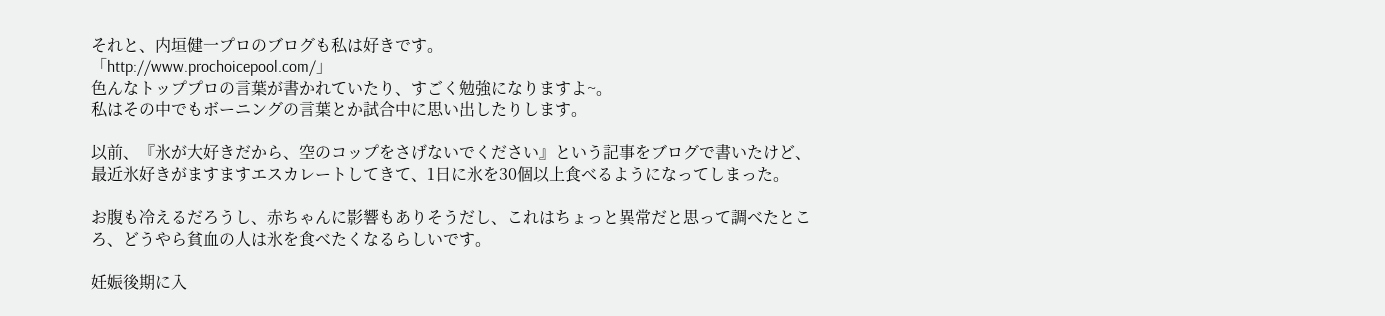それと、内垣健一プロのブログも私は好きです。
「http://www.prochoicepool.com/」
色んなトッププロの言葉が書かれていたり、すごく勉強になりますよ~。
私はその中でもボーニングの言葉とか試合中に思い出したりします。

以前、『氷が大好きだから、空のコップをさげないでください』という記事をブログで書いたけど、最近氷好きがますますエスカレートしてきて、1日に氷を30個以上食べるようになってしまった。

お腹も冷えるだろうし、赤ちゃんに影響もありそうだし、これはちょっと異常だと思って調べたところ、どうやら貧血の人は氷を食べたくなるらしいです。

妊娠後期に入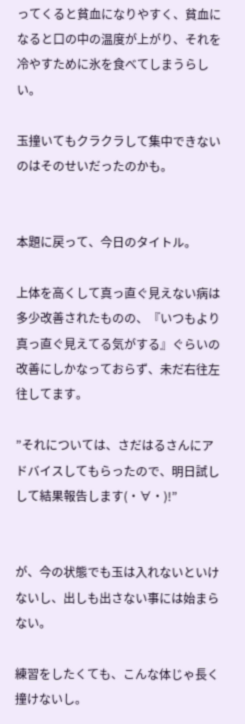ってくると貧血になりやすく、貧血になると口の中の温度が上がり、それを冷やすために氷を食べてしまうらしい。

玉撞いてもクラクラして集中できないのはそのせいだったのかも。


本題に戻って、今日のタイトル。

上体を高くして真っ直ぐ見えない病は多少改善されたものの、『いつもより真っ直ぐ見えてる気がする』ぐらいの改善にしかなっておらず、未だ右往左往してます。

”それについては、さだはるさんにアドバイスしてもらったので、明日試しして結果報告します(・∀・)!”


が、今の状態でも玉は入れないといけないし、出しも出さない事には始まらない。

練習をしたくても、こんな体じゃ長く撞けないし。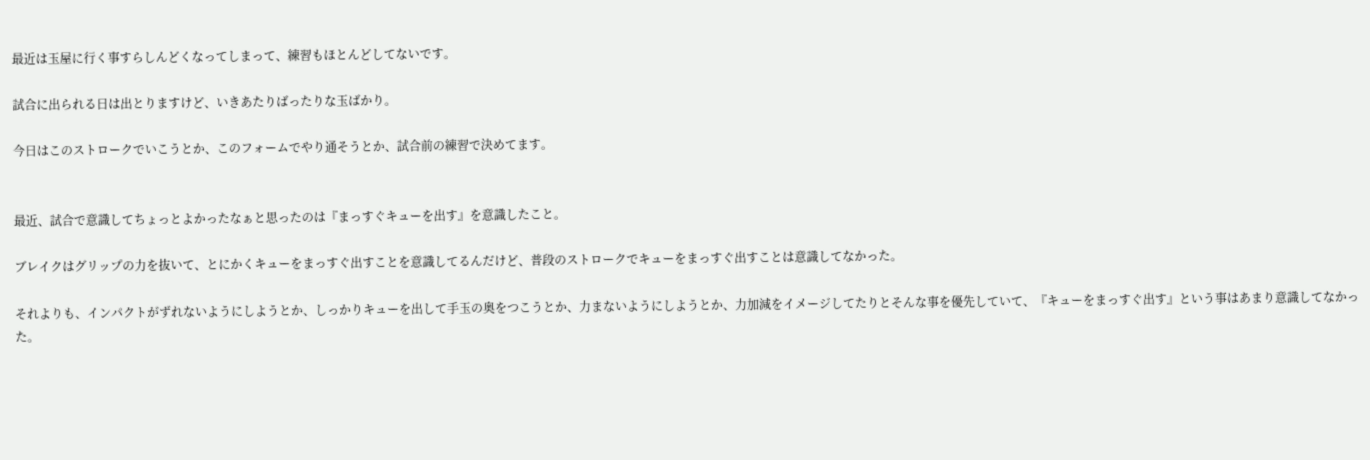最近は玉屋に行く事すらしんどくなってしまって、練習もほとんどしてないです。

試合に出られる日は出とりますけど、いきあたりばったりな玉ばかり。

今日はこのストロークでいこうとか、このフォームでやり通そうとか、試合前の練習で決めてます。


最近、試合で意識してちょっとよかったなぁと思ったのは『まっすぐキューを出す』を意識したこと。

ブレイクはグリップの力を抜いて、とにかくキューをまっすぐ出すことを意識してるんだけど、普段のストロークでキューをまっすぐ出すことは意識してなかった。

それよりも、インパクトがずれないようにしようとか、しっかりキューを出して手玉の奥をつこうとか、力まないようにしようとか、力加減をイメージしてたりとそんな事を優先していて、『キューをまっすぐ出す』という事はあまり意識してなかった。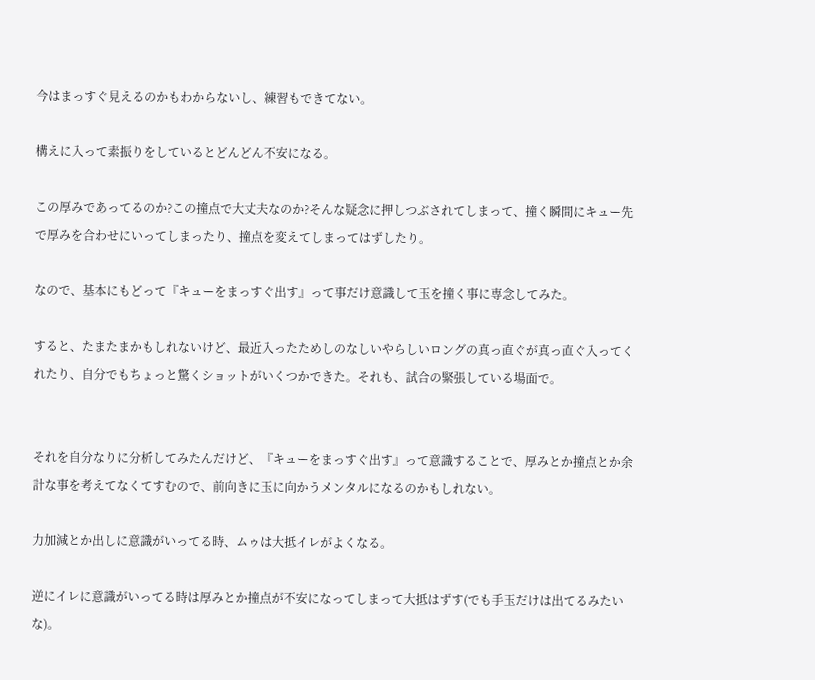今はまっすぐ見えるのかもわからないし、練習もできてない。

構えに入って素振りをしているとどんどん不安になる。

この厚みであってるのか?この撞点で大丈夫なのか?そんな疑念に押しつぶされてしまって、撞く瞬間にキュー先で厚みを合わせにいってしまったり、撞点を変えてしまってはずしたり。

なので、基本にもどって『キューをまっすぐ出す』って事だけ意識して玉を撞く事に専念してみた。

すると、たまたまかもしれないけど、最近入ったためしのなしいやらしいロングの真っ直ぐが真っ直ぐ入ってくれたり、自分でもちょっと驚くショットがいくつかできた。それも、試合の緊張している場面で。


それを自分なりに分析してみたんだけど、『キューをまっすぐ出す』って意識することで、厚みとか撞点とか余計な事を考えてなくてすむので、前向きに玉に向かうメンタルになるのかもしれない。

力加減とか出しに意識がいってる時、ムゥは大抵イレがよくなる。

逆にイレに意識がいってる時は厚みとか撞点が不安になってしまって大抵はずす(でも手玉だけは出てるみたいな)。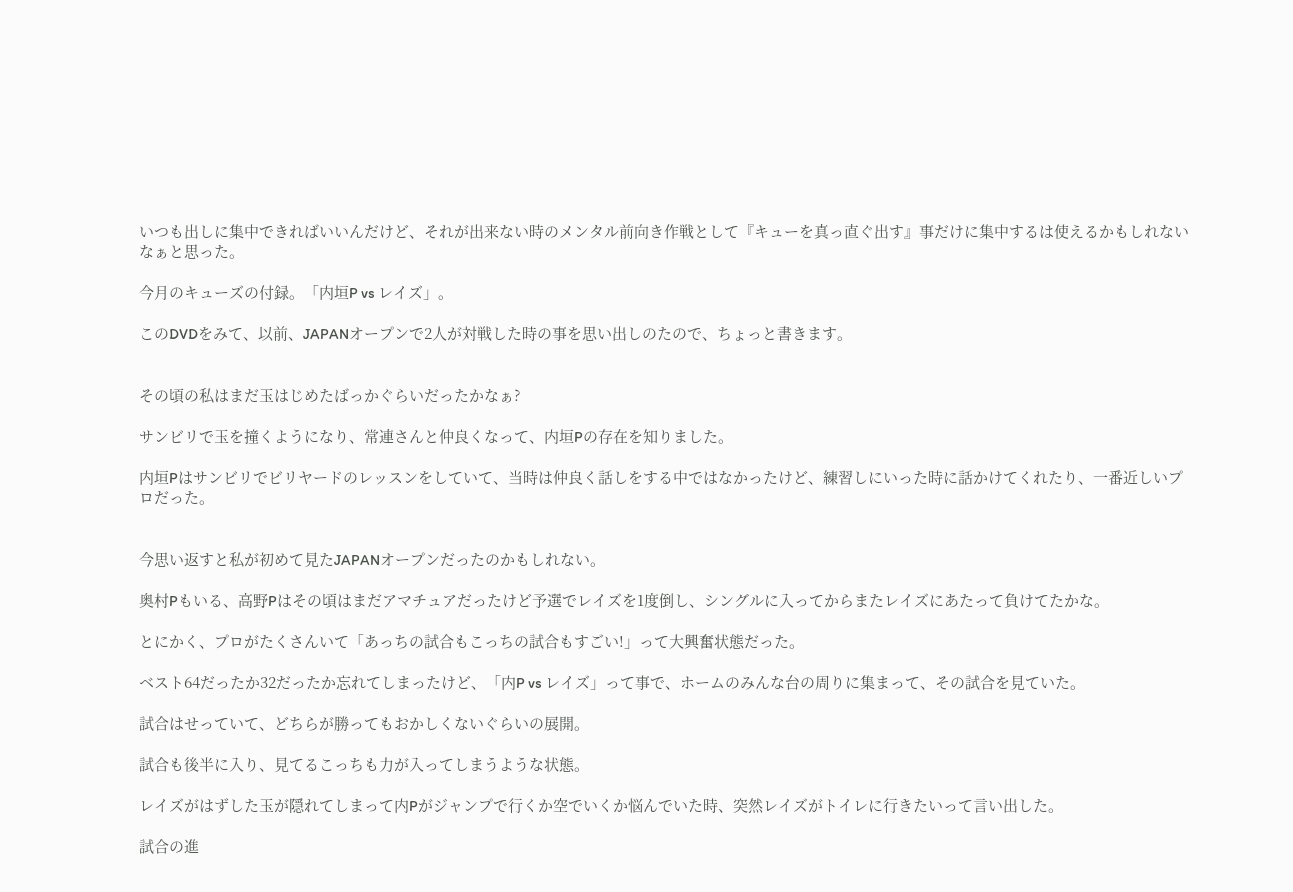いつも出しに集中できればいいんだけど、それが出来ない時のメンタル前向き作戦として『キューを真っ直ぐ出す』事だけに集中するは使えるかもしれないなぁと思った。

今月のキューズの付録。「内垣P vs レイズ」。

このDVDをみて、以前、JAPANオープンで2人が対戦した時の事を思い出しのたので、ちょっと書きます。


その頃の私はまだ玉はじめたばっかぐらいだったかなぁ?

サンビリで玉を撞くようになり、常連さんと仲良くなって、内垣Pの存在を知りました。

内垣Pはサンビリでビリヤードのレッスンをしていて、当時は仲良く話しをする中ではなかったけど、練習しにいった時に話かけてくれたり、一番近しいプロだった。


今思い返すと私が初めて見たJAPANオープンだったのかもしれない。

奥村Pもいる、高野Pはその頃はまだアマチュアだったけど予選でレイズを1度倒し、シングルに入ってからまたレイズにあたって負けてたかな。

とにかく、プロがたくさんいて「あっちの試合もこっちの試合もすごい!」って大興奮状態だった。

ベスト64だったか32だったか忘れてしまったけど、「内P vs レイズ」って事で、ホームのみんな台の周りに集まって、その試合を見ていた。

試合はせっていて、どちらが勝ってもおかしくないぐらいの展開。

試合も後半に入り、見てるこっちも力が入ってしまうような状態。

レイズがはずした玉が隠れてしまって内Pがジャンプで行くか空でいくか悩んでいた時、突然レイズがトイレに行きたいって言い出した。

試合の進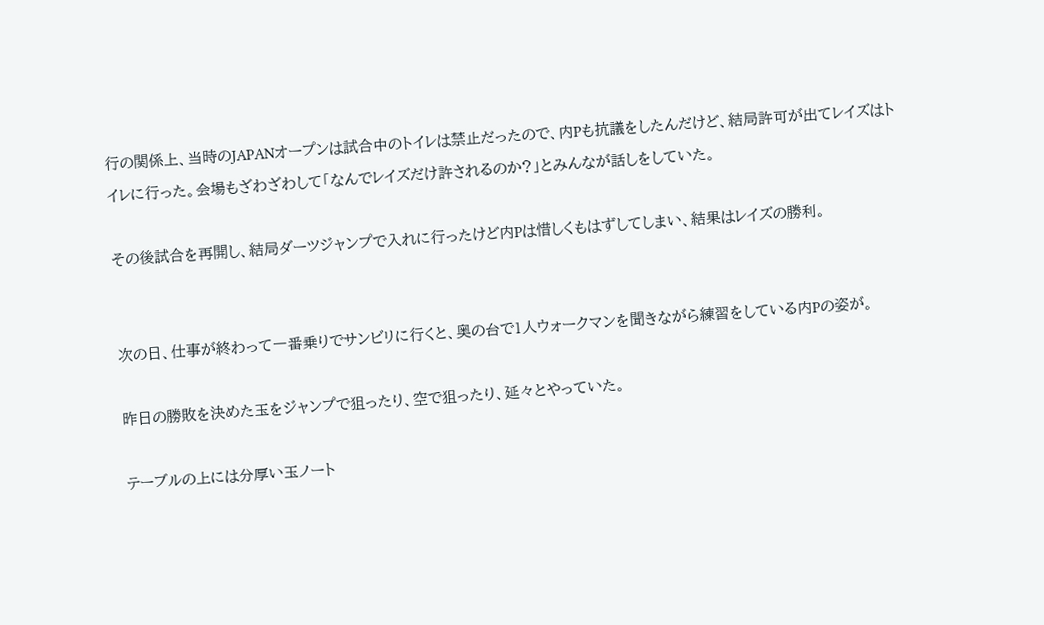行の関係上、当時のJAPANオープンは試合中のトイレは禁止だったので、内Pも抗議をしたんだけど、結局許可が出てレイズはトイレに行った。会場もざわざわして「なんでレイズだけ許されるのか?」とみんなが話しをしていた。

その後試合を再開し、結局ダーツジャンプで入れに行ったけど内Pは惜しくもはずしてしまい、結果はレイズの勝利。


次の日、仕事が終わって一番乗りでサンビリに行くと、奥の台で1人ウォークマンを聞きながら練習をしている内Pの姿が。

昨日の勝敗を決めた玉をジャンプで狙ったり、空で狙ったり、延々とやっていた。

テーブルの上には分厚い玉ノート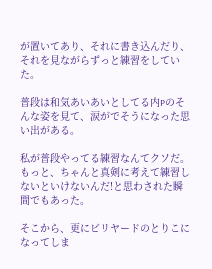が置いてあり、それに書き込んだり、それを見ながらずっと練習をしていた。

普段は和気あいあいとしてる内Pのそんな姿を見て、涙がでそうになった思い出がある。

私が普段やってる練習なんてクソだ。もっと、ちゃんと真剣に考えて練習しないといけないんだ!と思わされた瞬間でもあった。

そこから、更にビリヤードのとりこになってしま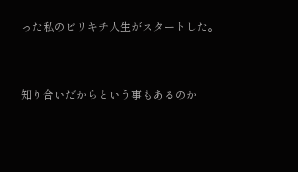った私のビリキチ人生がスタートした。


知り合いだからという事もあるのか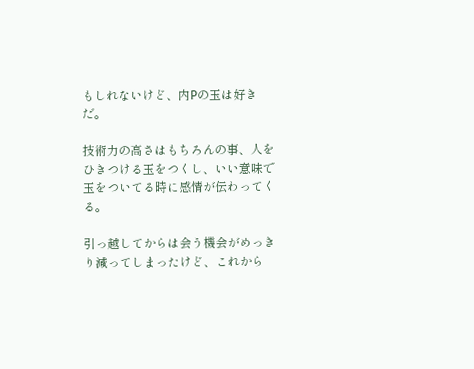もしれないけど、内Pの玉は好きだ。

技術力の高さはもちろんの事、人をひきつける玉をつくし、いい意味で玉をついてる時に感情が伝わってくる。

引っ越してからは会う機会がめっきり減ってしまったけど、これから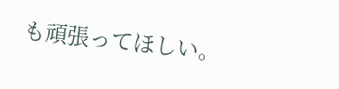も頑張ってほしい。